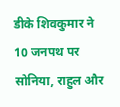डीके शिवकुमार ने 10 जनपथ पर सोनिया, राहुल और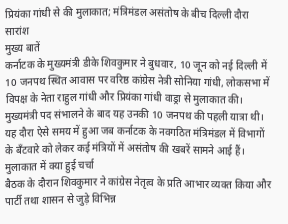प्रियंका गांधी से की मुलाकात; मंत्रिमंडल असंतोष के बीच दिल्ली दौरा
सारांश
मुख्य बातें
कर्नाटक के मुख्यमंत्री डीके शिवकुमार ने बुधवार, 10 जून को नई दिल्ली में 10 जनपथ स्थित आवास पर वरिष्ठ कांग्रेस नेत्री सोनिया गांधी, लोकसभा में विपक्ष के नेता राहुल गांधी और प्रियंका गांधी वाड्रा से मुलाकात की। मुख्यमंत्री पद संभालने के बाद यह उनकी 10 जनपथ की पहली यात्रा थी। यह दौरा ऐसे समय में हुआ जब कर्नाटक के नवगठित मंत्रिमंडल में विभागों के बँटवारे को लेकर कई मंत्रियों में असंतोष की खबरें सामने आई हैं।
मुलाकात में क्या हुई चर्चा
बैठक के दौरान शिवकुमार ने कांग्रेस नेतृत्व के प्रति आभार व्यक्त किया और पार्टी तथा शासन से जुड़े विभिन्न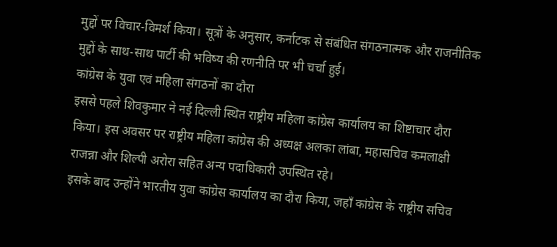मुद्दों पर विचार-विमर्श किया। सूत्रों के अनुसार, कर्नाटक से संबंधित संगठनात्मक और राजनीतिक मुद्दों के साथ-साथ पार्टी की भविष्य की रणनीति पर भी चर्चा हुई।
कांग्रेस के युवा एवं महिला संगठनों का दौरा
इससे पहले शिवकुमार ने नई दिल्ली स्थित राष्ट्रीय महिला कांग्रेस कार्यालय का शिष्टाचार दौरा किया। इस अवसर पर राष्ट्रीय महिला कांग्रेस की अध्यक्ष अलका लांबा, महासचिव कमलाक्षी राजन्ना और शिल्पी अरोरा सहित अन्य पदाधिकारी उपस्थित रहे।
इसके बाद उन्होंने भारतीय युवा कांग्रेस कार्यालय का दौरा किया, जहाँ कांग्रेस के राष्ट्रीय सचिव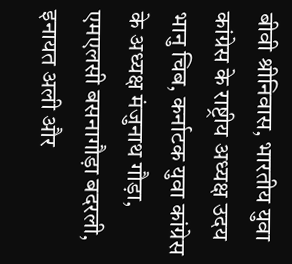बीवी श्रीनिवास, भारतीय युवा कांग्रेस के राष्ट्रीय अध्यक्ष उदय भानु चिब, कर्नाटक युवा कांग्रेस के अध्यक्ष मंजुनाथ गौड़ा, एमएलसी बसनागौड़ा बदरली, इनायत अली और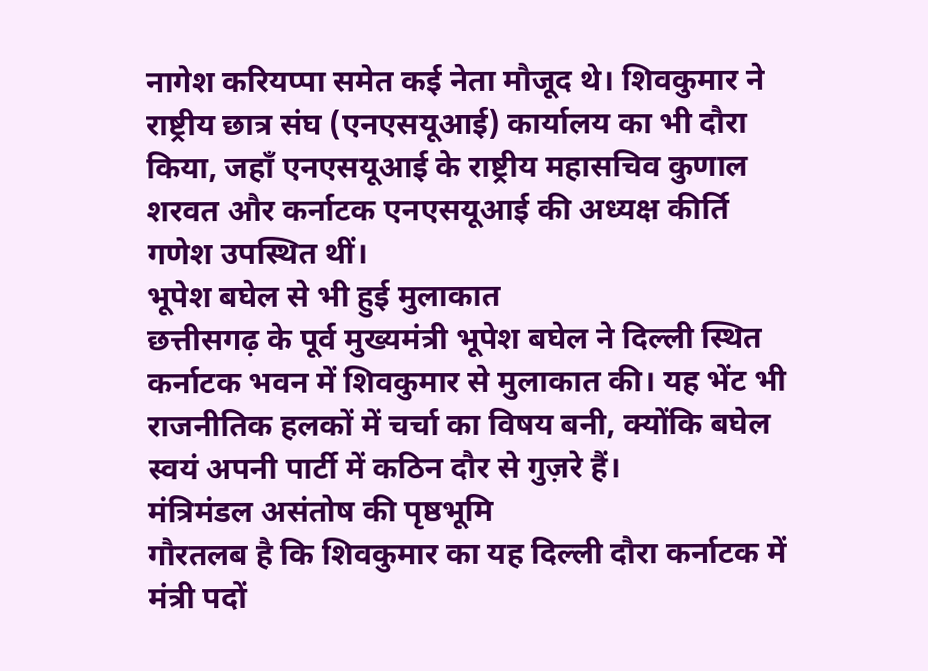नागेश करियप्पा समेत कई नेता मौजूद थे। शिवकुमार ने राष्ट्रीय छात्र संघ (एनएसयूआई) कार्यालय का भी दौरा किया, जहाँ एनएसयूआई के राष्ट्रीय महासचिव कुणाल शरवत और कर्नाटक एनएसयूआई की अध्यक्ष कीर्ति गणेश उपस्थित थीं।
भूपेश बघेल से भी हुई मुलाकात
छत्तीसगढ़ के पूर्व मुख्यमंत्री भूपेश बघेल ने दिल्ली स्थित कर्नाटक भवन में शिवकुमार से मुलाकात की। यह भेंट भी राजनीतिक हलकों में चर्चा का विषय बनी, क्योंकि बघेल स्वयं अपनी पार्टी में कठिन दौर से गुज़रे हैं।
मंत्रिमंडल असंतोष की पृष्ठभूमि
गौरतलब है कि शिवकुमार का यह दिल्ली दौरा कर्नाटक में मंत्री पदों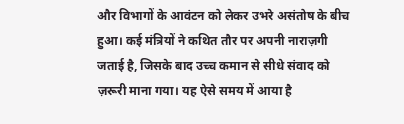और विभागों के आवंटन को लेकर उभरे असंतोष के बीच हुआ। कई मंत्रियों ने कथित तौर पर अपनी नाराज़गी जताई है, जिसके बाद उच्च कमान से सीधे संवाद को ज़रूरी माना गया। यह ऐसे समय में आया है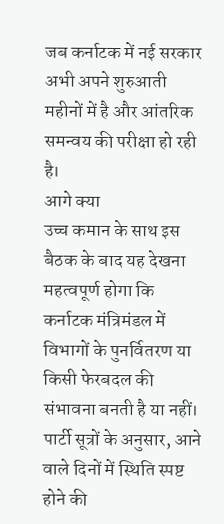जब कर्नाटक में नई सरकार अभी अपने शुरुआती महीनों में है और आंतरिक समन्वय की परीक्षा हो रही है।
आगे क्या
उच्च कमान के साथ इस बैठक के बाद यह देखना महत्वपूर्ण होगा कि कर्नाटक मंत्रिमंडल में विभागों के पुनर्वितरण या किसी फेरबदल की संभावना बनती है या नहीं। पार्टी सूत्रों के अनुसार, आने वाले दिनों में स्थिति स्पष्ट होने की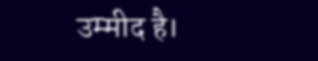उम्मीद है।